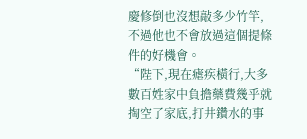慶修倒也沒想敲多少竹竿,不過他也不會放過這個提條件的好機會。
“陛下,現在瘧疾橫行,大多數百姓家中負擔藥費幾乎就掏空了家底,打井鑽水的事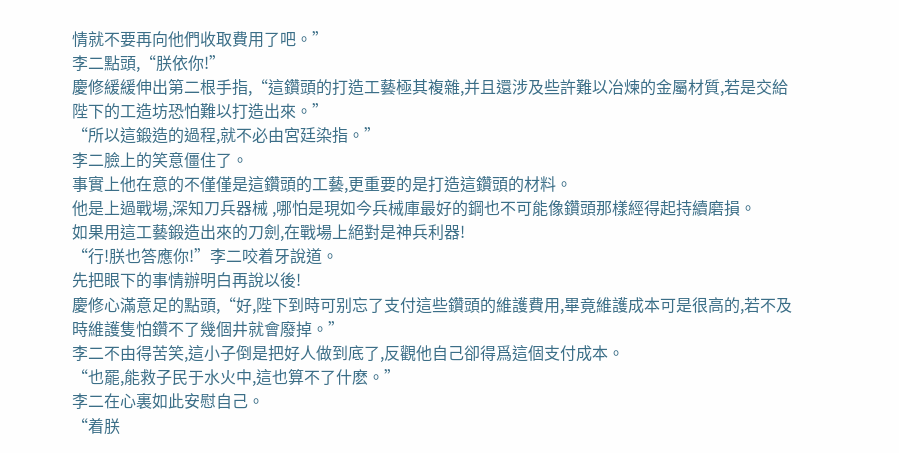情就不要再向他們收取費用了吧。”
李二點頭,“朕依你!”
慶修緩緩伸出第二根手指,“這鑽頭的打造工藝極其複雜,并且還涉及些許難以冶煉的金屬材質,若是交給陛下的工造坊恐怕難以打造出來。”
“所以這鍛造的過程,就不必由宮廷染指。”
李二臉上的笑意僵住了。
事實上他在意的不僅僅是這鑽頭的工藝,更重要的是打造這鑽頭的材料。
他是上過戰場,深知刀兵器械 ,哪怕是現如今兵械庫最好的鋼也不可能像鑽頭那樣經得起持續磨損。
如果用這工藝鍛造出來的刀劍,在戰場上絕對是神兵利器!
“行!朕也答應你!”李二咬着牙說道。
先把眼下的事情辦明白再說以後!
慶修心滿意足的點頭,“好,陛下到時可别忘了支付這些鑽頭的維護費用,畢竟維護成本可是很高的,若不及時維護隻怕鑽不了幾個井就會廢掉。”
李二不由得苦笑,這小子倒是把好人做到底了,反觀他自己卻得爲這個支付成本。
“也罷,能救子民于水火中,這也算不了什麽。”
李二在心裏如此安慰自己。
“着朕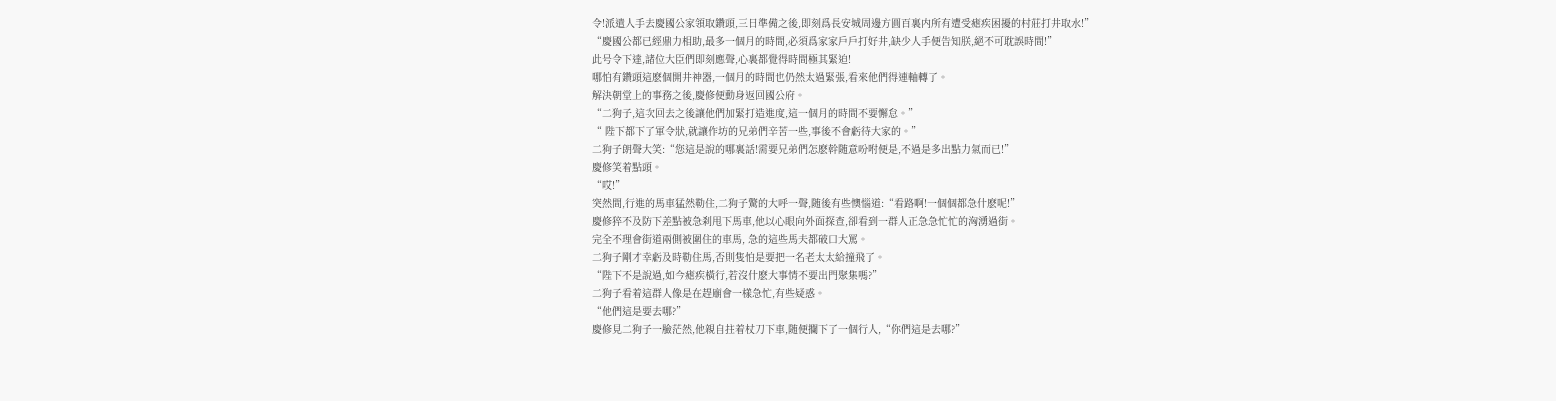令!派遣人手去慶國公家領取鑽頭,三日準備之後,即刻爲長安城周邊方圓百裏内所有遭受瘧疾困擾的村莊打井取水!”
“慶國公都已經鼎力相助,最多一個月的時間,必須爲家家戶戶打好井,缺少人手便告知朕,絕不可耽誤時間!”
此号令下達,諸位大臣們即刻應聲,心裏都覺得時間極其緊迫!
哪怕有鑽頭這麽個開井神器,一個月的時間也仍然太過緊張,看來他們得連軸轉了。
解決朝堂上的事務之後,慶修便動身返回國公府。
“二狗子,這次回去之後讓他們加緊打造進度,這一個月的時間不要懈怠。”
“ 陛下都下了軍令狀,就讓作坊的兄弟們辛苦一些,事後不會虧待大家的。”
二狗子朗聲大笑:“您這是說的哪裏話!需要兄弟們怎麽幹随意吩咐便是,不過是多出點力氣而已!”
慶修笑着點頭。
“哎!”
突然間,行進的馬車猛然勒住,二狗子驚的大呼一聲,随後有些懊惱道:“看路啊!一個個都急什麽呢!”
慶修猝不及防下差點被急刹甩下馬車,他以心眼向外面探查,卻看到一群人正急急忙忙的洶湧過街。
完全不理會街道兩側被圍住的車馬, 急的這些馬夫都破口大罵。
二狗子剛才幸虧及時勒住馬,否則隻怕是要把一名老太太給撞飛了。
“陛下不是說過,如今瘧疾橫行,若沒什麽大事情不要出門聚集嗎?”
二狗子看着這群人像是在趕廟會一樣急忙,有些疑惑。
“他們這是要去哪?”
慶修見二狗子一臉茫然,他親自拄着杖刀下車,随便攔下了一個行人,“你們這是去哪?”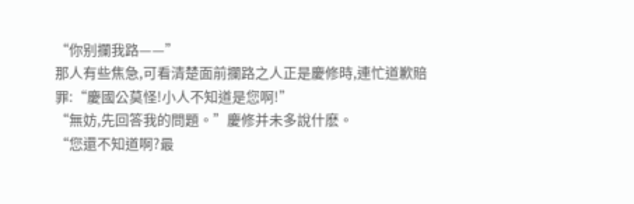“你别攔我路——”
那人有些焦急,可看清楚面前攔路之人正是慶修時,連忙道歉賠罪:“慶國公莫怪!小人不知道是您啊!”
“無妨,先回答我的問題。”慶修并未多說什麽。
“您還不知道啊?最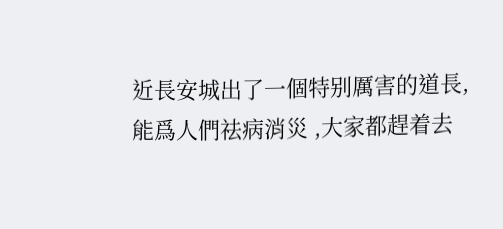近長安城出了一個特别厲害的道長,能爲人們祛病消災 ,大家都趕着去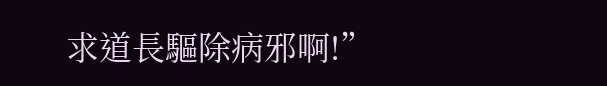求道長驅除病邪啊!”